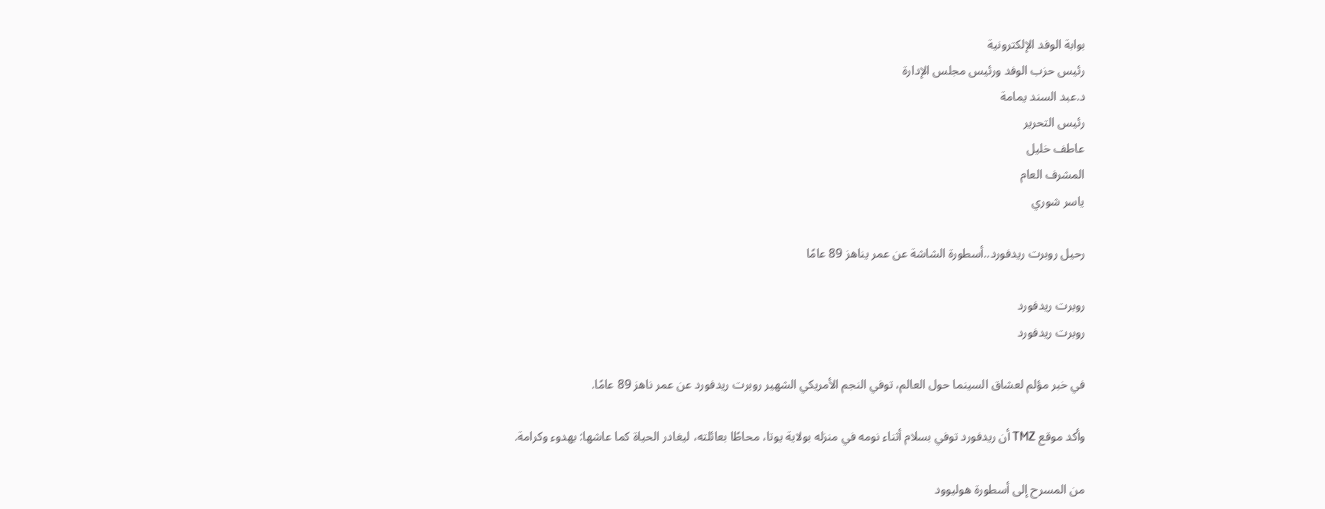بوابة الوفد الإلكترونية
رئيس حزب الوفد ورئيس مجلس الإدارة
د.عبد السند يمامة
رئيس التحرير
عاطف خليل
المشرف العام
ياسر شوري

رحيل روبرت ريدفورد..أسطورة الشاشة عن عمر يناهز 89 عامًا

روبرت ريدفورد
روبرت ريدفورد

في خبر مؤلم لعشاق السينما حول العالم، توفي النجم الأمريكي الشهير روبرت ريدفورد عن عمر ناهز 89 عامًا.

وأكد موقع TMZ أن ريدفورد توفي بسلام أثناء نومه في منزله بولاية يوتا، محاطًا بعائلته، ليغادر الحياة كما عاشها: بهدوء وكرامة.

من المسرح إلى أسطورة هوليوود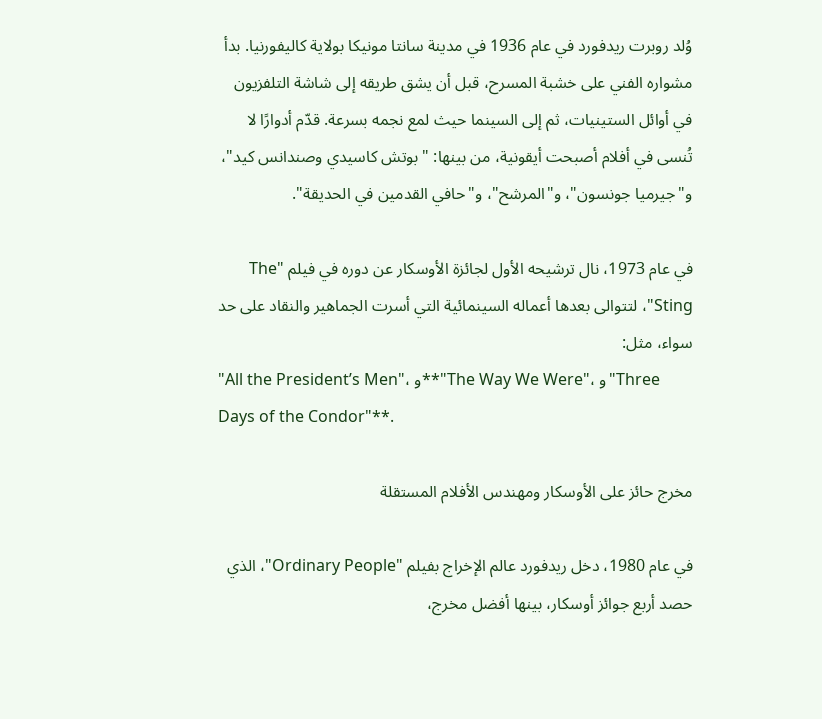وُلد روبرت ريدفورد في عام 1936 في مدينة سانتا مونيكا بولاية كاليفورنيا. بدأ مشواره الفني على خشبة المسرح، قبل أن يشق طريقه إلى شاشة التلفزيون في أوائل الستينيات، ثم إلى السينما حيث لمع نجمه بسرعة. قدّم أدوارًا لا تُنسى في أفلام أصبحت أيقونية، من بينها: "بوتش كاسيدي وصندانس كيد"، و"جيرميا جونسون"، و"المرشح"، و"حافي القدمين في الحديقة".

في عام 1973، نال ترشيحه الأول لجائزة الأوسكار عن دوره في فيلم "The Sting"، لتتوالى بعدها أعماله السينمائية التي أسرت الجماهير والنقاد على حد سواء، مثل:
"All the President’s Men"، و**"The Way We Were"، و"Three Days of the Condor"**.

مخرج حائز على الأوسكار ومهندس الأفلام المستقلة

في عام 1980، دخل ريدفورد عالم الإخراج بفيلم "Ordinary People"، الذي حصد أربع جوائز أوسكار، بينها أفضل مخرج،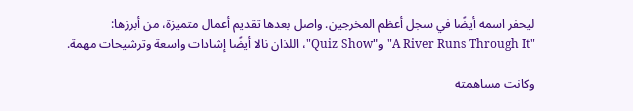ليحفر اسمه أيضًا في سجل أعظم المخرجين. واصل بعدها تقديم أعمال متميزة، من أبرزها:
"A River Runs Through It" و"Quiz Show"، اللذان نالا أيضًا إشادات واسعة وترشيحات مهمة.

وكانت مساهمته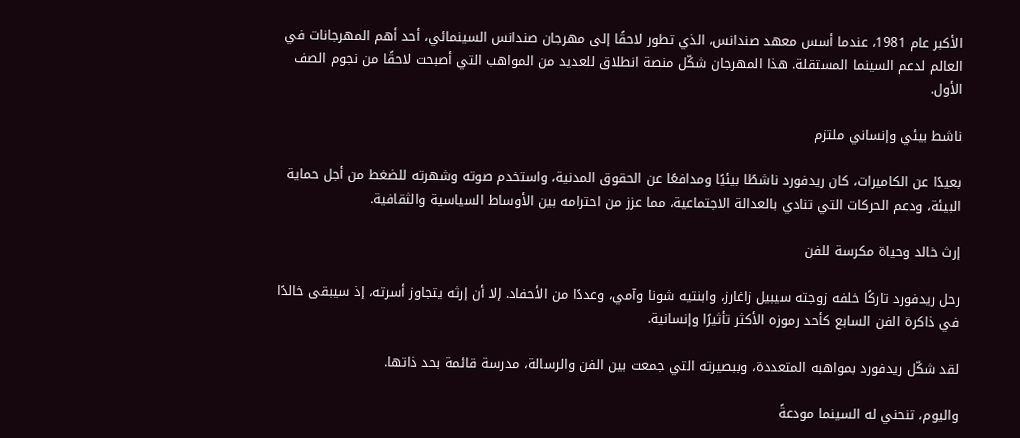الأكبر عام 1981، عندما أسس معهد صندانس، الذي تطور لاحقًا إلى مهرجان صندانس السينمائي، أحد أهم المهرجانات في العالم لدعم السينما المستقلة. هذا المهرجان شكّل منصة انطلاق للعديد من المواهب التي أصبحت لاحقًا من نجوم الصف الأول.

ناشط بيئي وإنساني ملتزم

بعيدًا عن الكاميرات، كان ريدفورد ناشطًا بيئيًا ومدافعًا عن الحقوق المدنية، واستخدم صوته وشهرته للضغط من أجل حماية البيئة، ودعم الحركات التي تنادي بالعدالة الاجتماعية، مما عزز من احترامه بين الأوساط السياسية والثقافية.

إرث خالد وحياة مكرسة للفن

رحل ريدفورد تاركًا خلفه زوجته سيبيل زاغارز، وابنتيه شونا وآمي، وعددًا من الأحفاد. إلا أن إرثه يتجاوز أسرته، إذ سيبقى خالدًا في ذاكرة الفن السابع كأحد رموزه الأكثر تأثيرًا وإنسانية.

لقد شكّل ريدفورد بمواهبه المتعددة، وببصيرته التي جمعت بين الفن والرسالة، مدرسة قائمة بحد ذاتها.

واليوم، تنحني له السينما مودعةً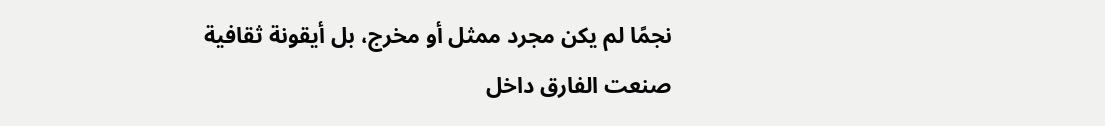نجمًا لم يكن مجرد ممثل أو مخرج، بل أيقونة ثقافية صنعت الفارق داخل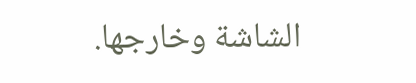الشاشة وخارجها.